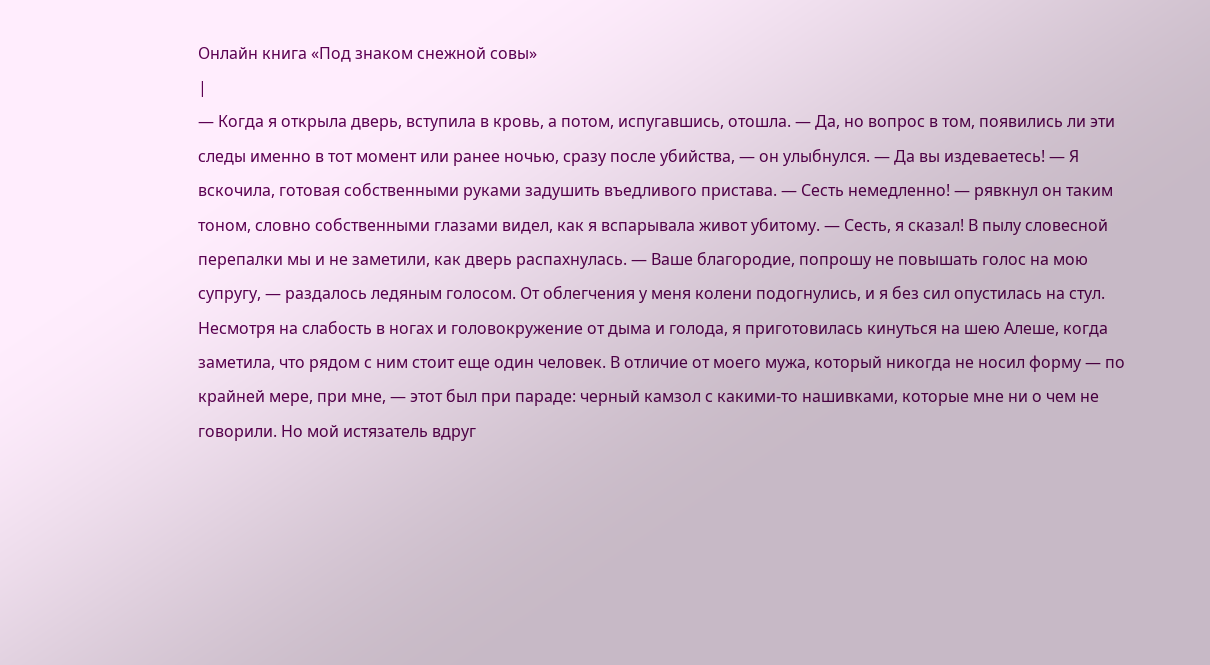Онлайн книга «Под знаком снежной совы»
|
— Когда я открыла дверь, вступила в кровь, а потом, испугавшись, отошла. — Да, но вопрос в том, появились ли эти следы именно в тот момент или ранее ночью, сразу после убийства, — он улыбнулся. — Да вы издеваетесь! — Я вскочила, готовая собственными руками задушить въедливого пристава. — Сесть немедленно! — рявкнул он таким тоном, словно собственными глазами видел, как я вспарывала живот убитому. — Сесть, я сказал! В пылу словесной перепалки мы и не заметили, как дверь распахнулась. — Ваше благородие, попрошу не повышать голос на мою супругу, — раздалось ледяным голосом. От облегчения у меня колени подогнулись, и я без сил опустилась на стул. Несмотря на слабость в ногах и головокружение от дыма и голода, я приготовилась кинуться на шею Алеше, когда заметила, что рядом с ним стоит еще один человек. В отличие от моего мужа, который никогда не носил форму — по крайней мере, при мне, — этот был при параде: черный камзол с какими-то нашивками, которые мне ни о чем не говорили. Но мой истязатель вдруг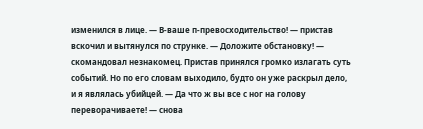изменился в лице. — В-ваше п-превосходительство! — пристав вскочил и вытянулся по струнке. — Доложите обстановку! — скомандовал незнакомец. Пристав принялся громко излагать суть событий. Но по его словам выходило, будто он уже раскрыл дело, и я являлась убийцей. — Да что ж вы все с ног на голову переворачиваете! — снова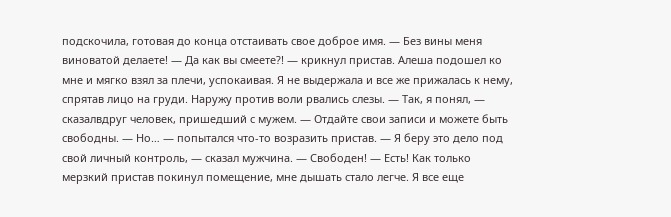подскочила, готовая до конца отстаивать свое доброе имя. — Без вины меня виноватой делаете! — Да как вы смеете?! — крикнул пристав. Алеша подошел ко мне и мягко взял за плечи, успокаивая. Я не выдержала и все же прижалась к нему, спрятав лицо на груди. Наружу против воли рвались слезы. — Так, я понял, — сказалвдруг человек, пришедший с мужем. — Отдайте свои записи и можете быть свободны. — Но… — попытался что-то возразить пристав. — Я беру это дело под свой личный контроль, — сказал мужчина. — Свободен! — Есть! Как только мерзкий пристав покинул помещение, мне дышать стало легче. Я все еще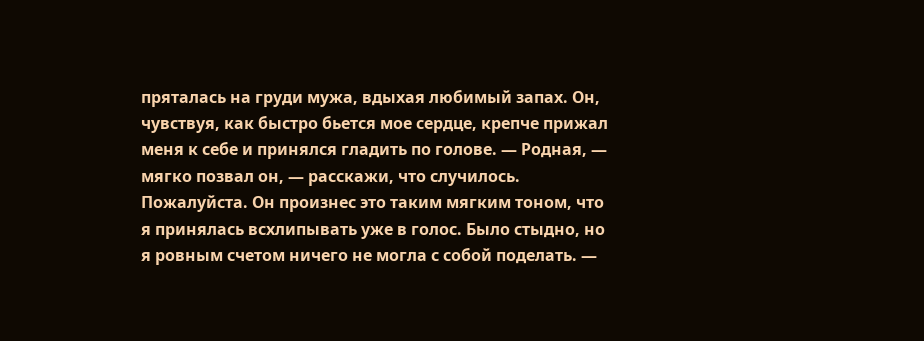пряталась на груди мужа, вдыхая любимый запах. Он, чувствуя, как быстро бьется мое сердце, крепче прижал меня к себе и принялся гладить по голове. — Родная, — мягко позвал он, — расскажи, что случилось. Пожалуйста. Он произнес это таким мягким тоном, что я принялась всхлипывать уже в голос. Было стыдно, но я ровным счетом ничего не могла с собой поделать. —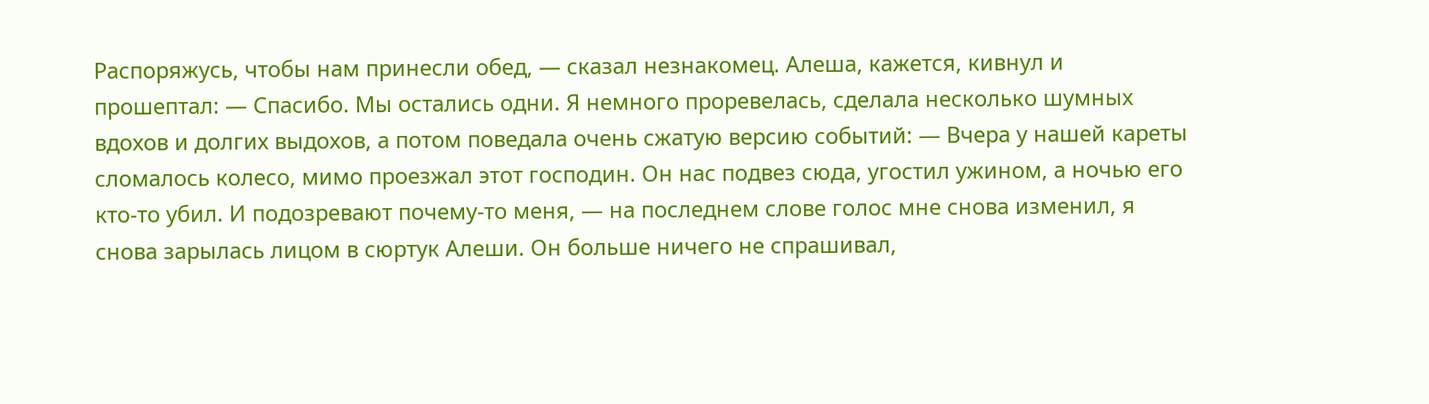Распоряжусь, чтобы нам принесли обед, — сказал незнакомец. Алеша, кажется, кивнул и прошептал: — Спасибо. Мы остались одни. Я немного проревелась, сделала несколько шумных вдохов и долгих выдохов, а потом поведала очень сжатую версию событий: — Вчера у нашей кареты сломалось колесо, мимо проезжал этот господин. Он нас подвез сюда, угостил ужином, а ночью его кто-то убил. И подозревают почему-то меня, — на последнем слове голос мне снова изменил, я снова зарылась лицом в сюртук Алеши. Он больше ничего не спрашивал,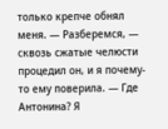только крепче обнял меня. — Разберемся, — сквозь сжатые челюсти процедил он, и я почему-то ему поверила. — Где Антонина? Я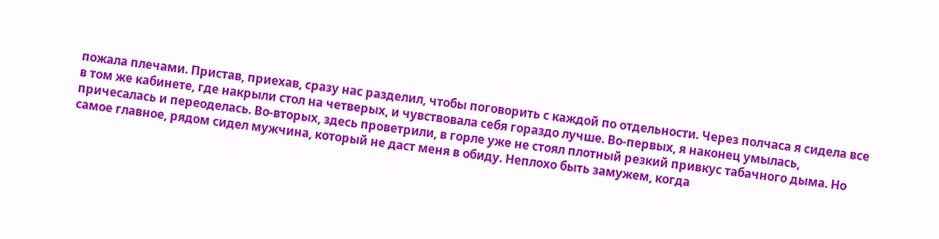пожала плечами. Пристав, приехав, сразу нас разделил, чтобы поговорить с каждой по отдельности. Через полчаса я сидела все в том же кабинете, где накрыли стол на четверых, и чувствовала себя гораздо лучше. Во-первых, я наконец умылась, причесалась и переоделась. Во-вторых, здесь проветрили, в горле уже не стоял плотный резкий привкус табачного дыма. Но самое главное, рядом сидел мужчина, который не даст меня в обиду. Неплохо быть замужем, когда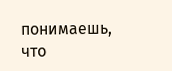понимаешь, что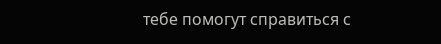тебе помогут справиться с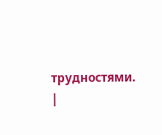трудностями. |